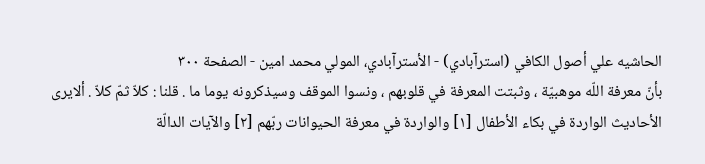الحاشيه علي أصول الكافي (استرآبادي) - الأسترآبادي، المولي محمد امين - الصفحة ٣٠٠
بأنّ معرفة اللّه موهبيّة ، وثبتت المعرفة في قلوبهم ، ونسوا الموقف وسيذكرونه يوما ما . قلنا : كلاّ ثمّ كلاّ . ألايرى الأحاديث الواردة في بكاء الأطفال [١] والواردة في معرفة الحيوانات ربّهم [٢] والآيات الدالّة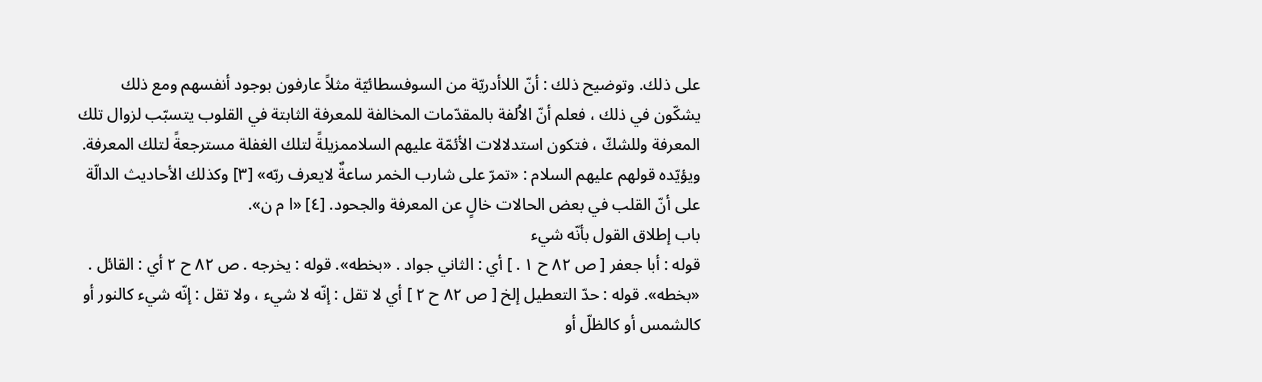على ذلك. وتوضيح ذلك : أنّ اللاأدريّة من السوفسطائيّة مثلاً عارفون بوجود أنفسهم ومع ذلك يشكّون في ذلك ، فعلم أنّ الاُلفة بالمقدّمات المخالفة للمعرفة الثابتة في القلوب يتسبّب لزوال تلك المعرفة وللشكّ ، فتكون استدلالات الأئمّة عليهم السلاممزيلةً لتلك الغفلة مسترجعةً لتلك المعرفة. ويؤيّده قولهم عليهم السلام : «تمرّ على شارب الخمر ساعةٌ لايعرف ربّه» [٣] وكذلك الأحاديث الدالّة على أنّ القلب في بعض الحالات خالٍ عن المعرفة والجحود. [٤] «ا م ن».
باب إطلاق القول بأنّه شيء
قوله : أبا جعفر [ ص ٨٢ ح ١ . ] أي : الثاني جواد . «بخطه». قوله : يخرجه . ص ٨٢ ح ٢ أي : القائل . «بخطه». قوله : حدّ التعطيل إلخ [ ص ٨٢ ح ٢ ] أي لا تقل : إنّه لا شيء ، ولا تقل : إنّه شيء كالنور أو كالشمس أو كالظلّ أو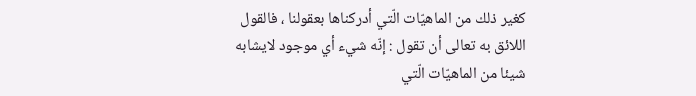كغير ذلك من الماهيّات الّتي أدركناها بعقولنا ، فالقول اللائق به تعالى أن تقول : إنّه شيء أي موجود لايشابه شيئا من الماهيّات الّتي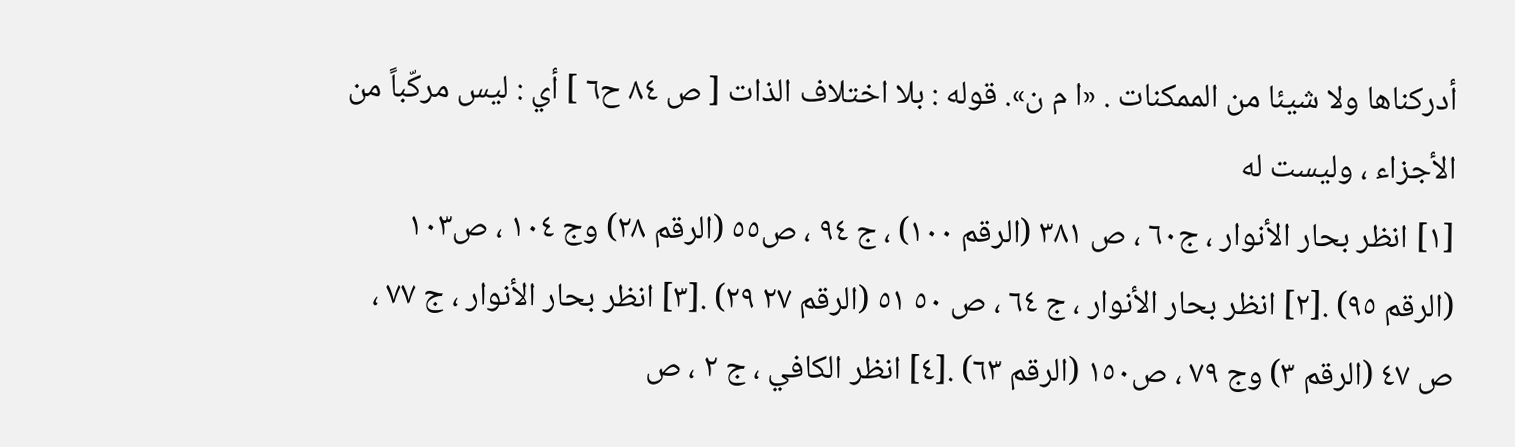أدركناها ولا شيئا من الممكنات . «ا م ن». قوله : بلا اختلاف الذات [ ص ٨٤ ح٦ ] أي : ليس مركّباً من الأجزاء ، وليست له
[١] انظر بحار الأنوار ، ج٦٠ ، ص ٣٨١ (الرقم ١٠٠) ، ج ٩٤ ، ص٥٥ (الرقم ٢٨) وج ١٠٤ ، ص١٠٣ (الرقم ٩٥) .[٢] انظر بحار الأنوار ، ج ٦٤ ، ص ٥٠ ٥١ (الرقم ٢٧ ٢٩) .[٣] انظر بحار الأنوار ، ج ٧٧ ، ص ٤٧ (الرقم ٣) وج ٧٩ ، ص١٥٠ (الرقم ٦٣) .[٤] انظر الكافي ، ج ٢ ، ص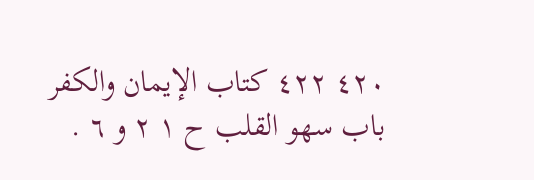٤٢٠ ٤٢٢ كتاب الإيمان والكفر باب سهو القلب ح ١ ٢ و ٦ .